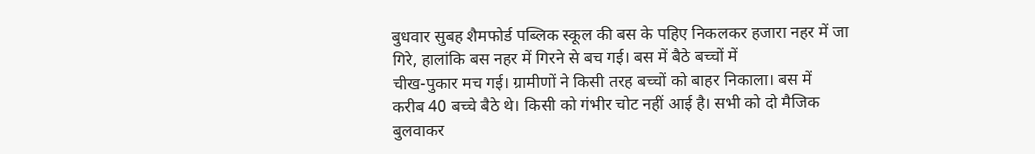बुधवार सुबह शैमफोर्ड पब्लिक स्कूल की बस के पहिए निकलकर हजारा नहर में जा
गिरे, हालांकि बस नहर में गिरने से बच गई। बस में बैठे बच्चों में
चीख-पुकार मच गई। ग्रामीणों ने किसी तरह बच्चों को बाहर निकाला। बस में
करीब 40 बच्चे बैठे थे। किसी को गंभीर चोट नहीं आई है। सभी को दो मैजिक
बुलवाकर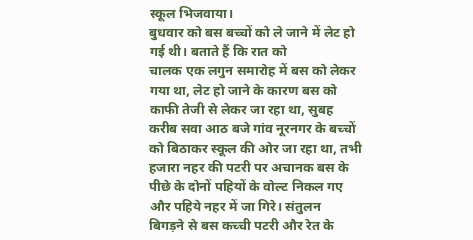स्कूल भिजवाया।
बुधवार को बस बच्चों को ले जाने में लेट हो गई थी। बताते हैं कि रात को
चालक एक लगुन समारोह में बस को लेकर गया था, लेट हो जाने के कारण बस को
काफी तेजी से लेकर जा रहा था, सुबह करीब सवा आठ बजे गांव नूरनगर के बच्चों
को बिठाकर स्कूल की ओर जा रहा था, तभी हजारा नहर की पटरी पर अचानक बस के
पीछे के दोनों पहियों के वोल्ट निकल गए और पहिये नहर में जा गिरे। संतुलन
बिगड़ने से बस कच्ची पटरी और रेत के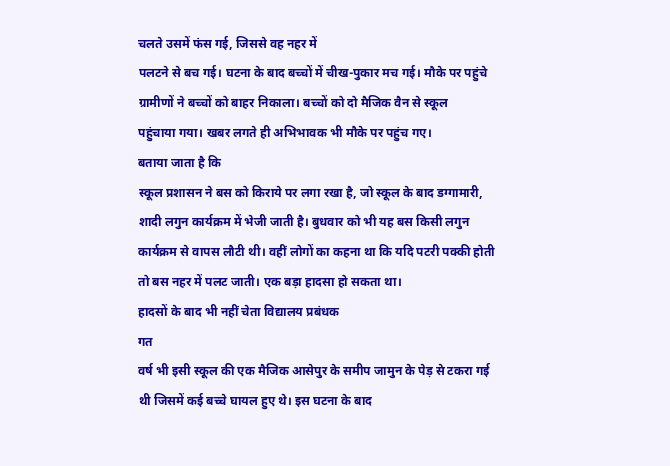चलते उसमें फंस गई, जिससे वह नहर में
पलटने से बच गई। घटना के बाद बच्चों में चीख-पुकार मच गई। मौके पर पहुंचे
ग्रामीणों ने बच्चों को बाहर निकाला। बच्चों को दो मैजिक वैन से स्कूल
पहुंचाया गया। खबर लगते ही अभिभावक भी मौके पर पहुंच गए।
बताया जाता है कि
स्कूल प्रशासन ने बस को किराये पर लगा रखा है, जो स्कूल के बाद डग्गामारी,
शादी लगुन कार्यक्रम में भेजी जाती है। बुधवार को भी यह बस किसी लगुन
कार्यक्रम से वापस लौटी थी। वहीं लोगों का कहना था कि यदि पटरी पक्की होती
तो बस नहर में पलट जाती। एक बड़ा हादसा हो सकता था।
हादसों के बाद भी नहीं चेता विद्यालय प्रबंधक
गत
वर्ष भी इसी स्कूल की एक मैजिक आसेपुर के समीप जामुन के पेड़ से टकरा गई
थी जिसमें कई बच्चे घायल हुए थे। इस घटना के बाद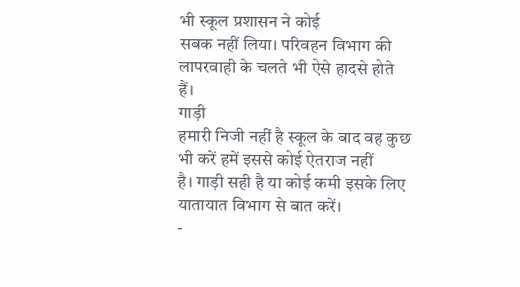भी स्कूल प्रशासन ने कोई
सबक नहीं लिया। परिवहन विभाग की लापरवाही के चलते भी ऐसे हादसे होते हैं।
गाड़ी
हमारी निजी नहीं है स्कूल के बाद वह कुछ भी करें हमें इससे कोई ऐतराज नहीं
है। गाड़ी सही है या कोई कमी इसके लिए यातायात विभाग से बात करें।
-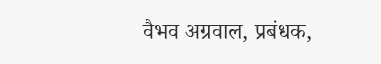वैभव अग्रवाल, प्रबंधक,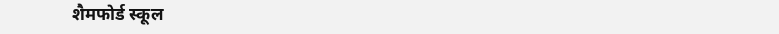शैमफोर्ड स्कूल